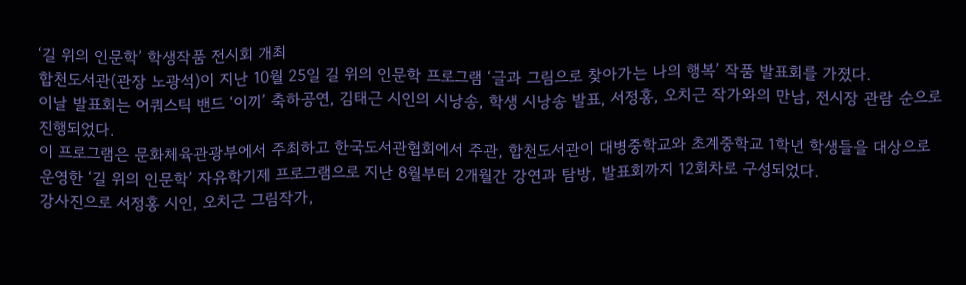‘길 위의 인문학’ 학생작품 전시회 개최
합천도서관(관장 노광석)이 지난 10월 25일 길 위의 인문학 프로그램 ‘글과 그림으로 찾아가는 나의 행복’ 작품 발표회를 가졌다.
이날 발표회는 어쿼스틱 밴드 ‘이끼’ 축하공연, 김태근 시인의 시낭송, 학생 시낭송 발표, 서정홍, 오치근 작가와의 만남, 전시장 관람 순으로 진행되었다.
이 프로그램은 문화체육관광부에서 주최하고 한국도서관협회에서 주관, 합천도서관이 대병중학교와 초계중학교 1학년 학생들을 대상으로 운영한 ‘길 위의 인문학’ 자유학기제 프로그램으로 지난 8월부터 2개월간 강연과 탐방, 발표회까지 12회차로 구성되었다.
강사진으로 서정홍 시인, 오치근 그림작가,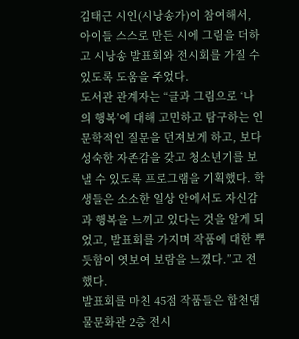김태근 시인(시낭송가)이 참여해서, 아이들 스스로 만든 시에 그림을 더하고 시낭송 발표회와 전시회를 가질 수 있도록 도움을 주었다.
도서관 관계자는 “글과 그림으로 ‘나의 행복’에 대해 고민하고 탐구하는 인문학적인 질문을 던져보게 하고, 보다 성숙한 자존감을 갖고 청소년기를 보낼 수 있도록 프로그램을 기획했다. 학생들은 소소한 일상 안에서도 자신감과 행복을 느끼고 있다는 것을 알게 되었고, 발표회를 가지며 작품에 대한 뿌듯함이 엿보여 보람을 느꼈다.”고 전했다.
발표회를 마친 45점 작품들은 합천댐물문화관 2층 전시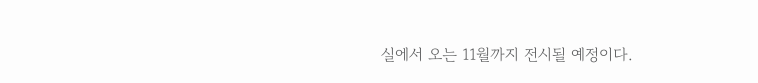실에서 오는 11월까지 전시될 예정이다.